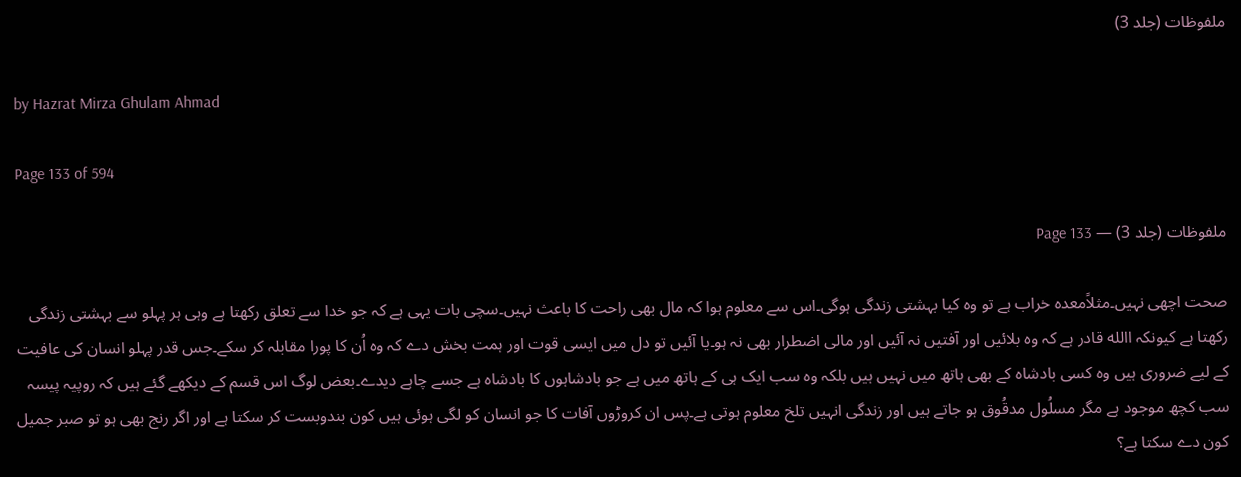ملفوظات (جلد 3)

by Hazrat Mirza Ghulam Ahmad

Page 133 of 594

ملفوظات (جلد 3) — Page 133

صحت اچھی نہیں۔مثلاًمعدہ خراب ہے تو وہ کیا بہشتی زندگی ہوگی۔اس سے معلوم ہوا کہ مال بھی راحت کا باعث نہیں۔سچی بات یہی ہے کہ جو خدا سے تعلق رکھتا ہے وہی ہر پہلو سے بہشتی زندگی رکھتا ہے کیونکہ االله قادر ہے کہ وہ بلائیں اور آفتیں نہ آئیں اور مالی اضطرار بھی نہ ہو۔یا آئیں تو دل میں ایسی قوت اور ہمت بخش دے کہ وہ اُن کا پورا مقابلہ کر سکے۔جس قدر پہلو انسان کی عافیت کے لیے ضروری ہیں وہ کسی بادشاہ کے بھی ہاتھ میں نہیں ہیں بلکہ وہ سب ایک ہی کے ہاتھ میں ہے جو بادشاہوں کا بادشاہ ہے جسے چاہے دیدے۔بعض لوگ اس قسم کے دیکھے گئے ہیں کہ روپیہ پیسہ سب کچھ موجود ہے مگر مسلُول مدقُوق ہو جاتے ہیں اور زندگی انہیں تلخ معلوم ہوتی ہے۔پس ان کروڑوں آفات کا جو انسان کو لگی ہوئی ہیں کون بندوبست کر سکتا ہے اور اگر رنج بھی ہو تو صبر جمیل کون دے سکتا ہے؟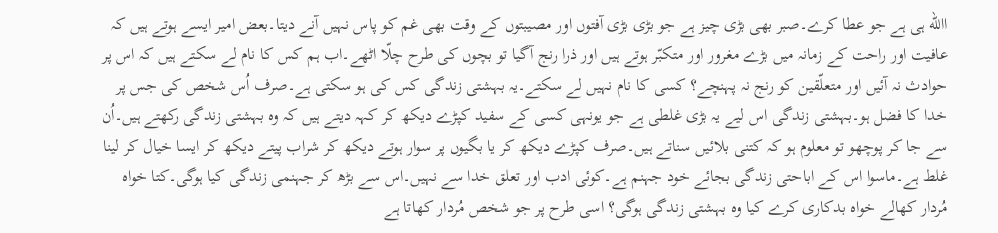االله ہی ہے جو عطا کرے۔صبر بھی بڑی چیز ہے جو بڑی بڑی آفتوں اور مصیبتوں کے وقت بھی غم کو پاس نہیں آنے دیتا۔بعض امیر ایسے ہوتے ہیں کہ عافیت اور راحت کے زمانہ میں بڑے مغرور اور متکبّر ہوتے ہیں اور ذرا رنج آگیا تو بچوں کی طرح چلّا اٹھے۔اب ہم کس کا نام لے سکتے ہیں کہ اس پر حوادث نہ آئیں اور متعلّقین کو رنج نہ پہنچے؟ کسی کا نام نہیں لے سکتے۔یہ بہشتی زندگی کس کی ہو سکتی ہے۔صرف اُس شخص کی جس پر خدا کا فضل ہو۔بہشتی زندگی اس لیے یہ بڑی غلطی ہے جو یونہی کسی کے سفید کپڑے دیکھ کر کہہ دیتے ہیں کہ وہ بہشتی زندگی رکھتے ہیں۔اُن سے جا کر پوچھو تو معلوم ہو کہ کتنی بلائیں سناتے ہیں۔صرف کپڑے دیکھ کر یا بگیوں پر سوار ہوتے دیکھ کر شراب پیتے دیکھ کر ایسا خیال کر لینا غلط ہے۔ماسوا اس کے اباحتی زندگی بجائے خود جہنم ہے۔کوئی ادب اور تعلق خدا سے نہیں۔اس سے بڑھ کر جہنمی زندگی کیا ہوگی۔کتا خواہ مُردار کھالے خواہ بدکاری کرے کیا وہ بہشتی زندگی ہوگی؟ اسی طرح پر جو شخص مُردار کھاتا ہے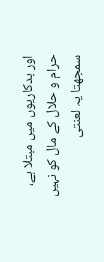اور بدکاریوں میں مبتلا ہے، حرام و حلال کے مال کو نہیں سمجھتا یہ لعنتی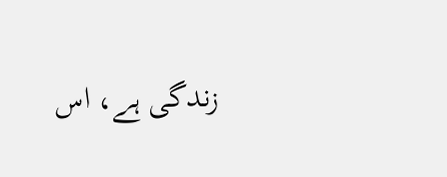زندگی ہے، اس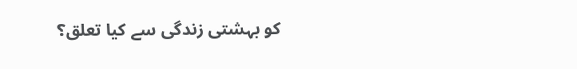کو بہشتی زندگی سے کیا تعلق؟